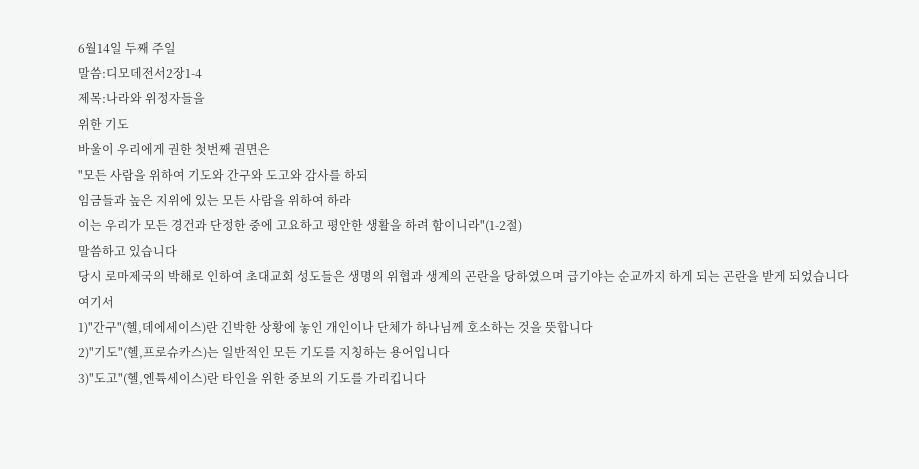6월14일 두째 주일
말씀:디모데전서2장1-4
제목:나라와 위정자들을
위한 기도
바울이 우리에게 권한 첫번째 권면은
"모든 사람을 위하여 기도와 간구와 도고와 감사를 하되
임금들과 높은 지위에 있는 모든 사람을 위하여 하라
이는 우리가 모든 경건과 단정한 중에 고요하고 평안한 생활을 하려 함이니라"(1-2절)
말씀하고 있습니다
당시 로마제국의 박해로 인하여 초대교회 성도들은 생명의 위협과 생계의 곤란을 당하였으며 급기야는 순교까지 하게 되는 곤란을 받게 되었습니다
여기서
1)"간구"(헬,데에세이스)란 긴박한 상황에 놓인 개인이나 단체가 하나님께 호소하는 것을 뜻합니다
2)"기도"(헬,프로슈카스)는 일반적인 모든 기도를 지칭하는 용어입니다
3)"도고"(헬,엔튝세이스)란 타인을 위한 중보의 기도를 가리킵니다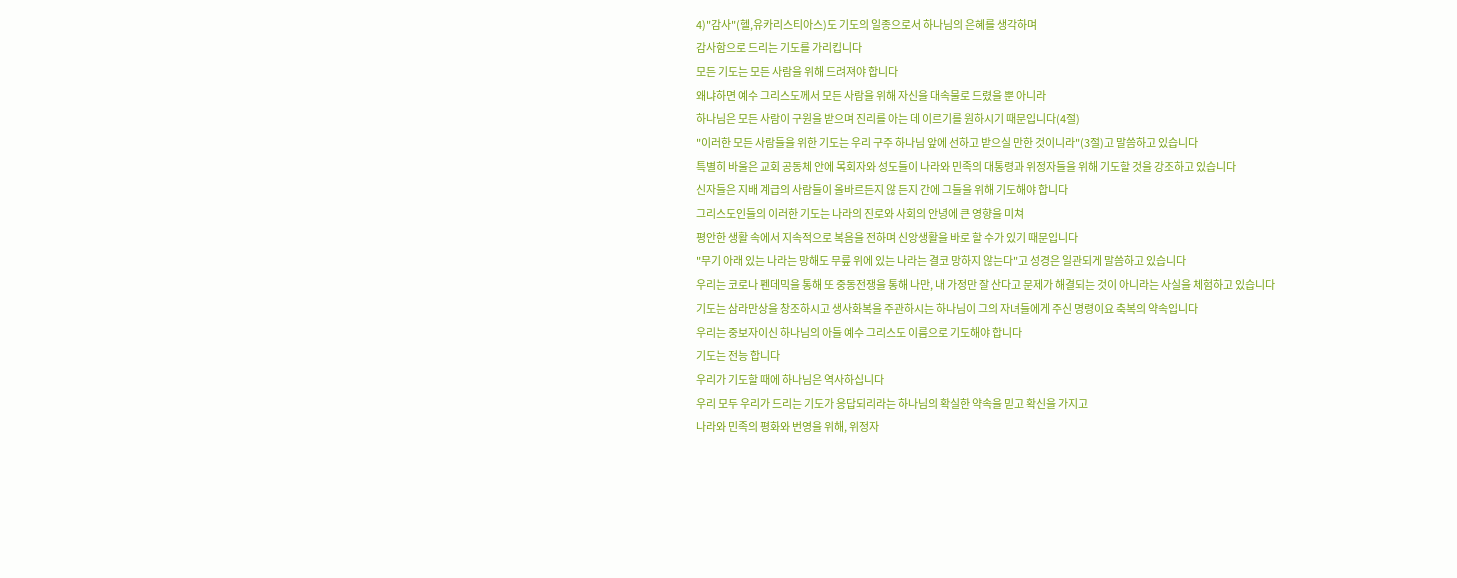4)"감사"(헬,유카리스티아스)도 기도의 일종으로서 하나님의 은혜를 생각하며
감사함으로 드리는 기도를 가리킵니다
모든 기도는 모든 사람을 위해 드려져야 합니다
왜냐하면 예수 그리스도께서 모든 사람을 위해 자신을 대속물로 드렸을 뿐 아니라
하나님은 모든 사람이 구원을 받으며 진리를 아는 데 이르기를 원하시기 때문입니다(4절)
"이러한 모든 사람들을 위한 기도는 우리 구주 하나님 앞에 선하고 받으실 만한 것이니라"(3절)고 말씀하고 있습니다
특별히 바울은 교회 공동체 안에 목회자와 성도들이 나라와 민족의 대통령과 위정자들을 위해 기도할 것을 강조하고 있습니다
신자들은 지배 계급의 사람들이 올바르든지 않 든지 간에 그들을 위해 기도해야 합니다
그리스도인들의 이러한 기도는 나라의 진로와 사회의 안녕에 큰 영향을 미쳐
평안한 생활 속에서 지속적으로 복음을 전하며 신앙생활을 바로 할 수가 있기 때문입니다
"무기 아래 있는 나라는 망해도 무릎 위에 있는 나라는 결코 망하지 않는다"고 성경은 일관되게 말씀하고 있습니다
우리는 코로나 펜데믹을 통해 또 중동전쟁을 통해 나만, 내 가정만 잘 산다고 문제가 해결되는 것이 아니라는 사실을 체험하고 있습니다
기도는 삼라만상을 창조하시고 생사화복을 주관하시는 하나님이 그의 자녀들에게 주신 명령이요 축복의 약속입니다
우리는 중보자이신 하나님의 아들 예수 그리스도 이름으로 기도해야 합니다
기도는 전능 합니다
우리가 기도할 때에 하나님은 역사하십니다
우리 모두 우리가 드리는 기도가 응답되리라는 하나님의 확실한 약속을 믿고 확신을 가지고
나라와 민족의 평화와 번영을 위해, 위정자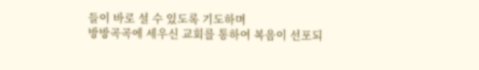들이 바로 설 수 있도록 기도하며
방방곡곡에 세우신 교회를 통하여 복음이 선포되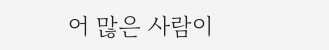어 많은 사람이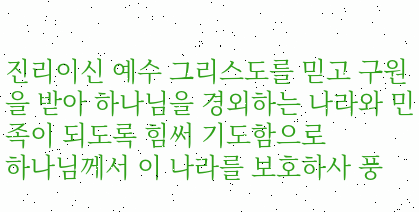진리이신 예수 그리스도를 믿고 구원을 받아 하나님을 경외하는 나라와 민족이 되도록 힘써 기도함으로
하나님께서 이 나라를 보호하사 풍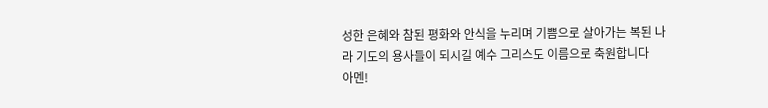성한 은혜와 참된 평화와 안식을 누리며 기쁨으로 살아가는 복된 나라 기도의 용사들이 되시길 예수 그리스도 이름으로 축원합니다
아멘!